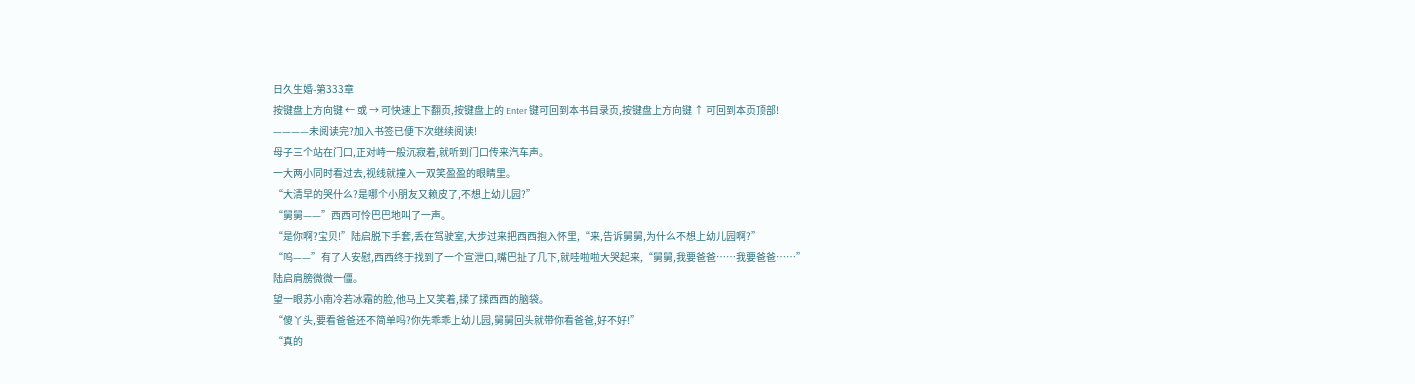日久生婚-第333章
按键盘上方向键 ← 或 → 可快速上下翻页,按键盘上的 Enter 键可回到本书目录页,按键盘上方向键 ↑ 可回到本页顶部!
————未阅读完?加入书签已便下次继续阅读!
母子三个站在门口,正对峙一般沉寂着,就听到门口传来汽车声。
一大两小同时看过去,视线就撞入一双笑盈盈的眼睛里。
“大清早的哭什么?是哪个小朋友又赖皮了,不想上幼儿园?”
“舅舅——”西西可怜巴巴地叫了一声。
“是你啊?宝贝!”陆启脱下手套,丢在驾驶室,大步过来把西西抱入怀里,“来,告诉舅舅,为什么不想上幼儿园啊?”
“呜——”有了人安慰,西西终于找到了一个宣泄口,嘴巴扯了几下,就哇啦啦大哭起来,“舅舅,我要爸爸……我要爸爸……”
陆启肩膀微微一僵。
望一眼苏小南冷若冰霜的脸,他马上又笑着,揉了揉西西的脑袋。
“傻丫头,要看爸爸还不简单吗?你先乖乖上幼儿园,舅舅回头就带你看爸爸,好不好!”
“真的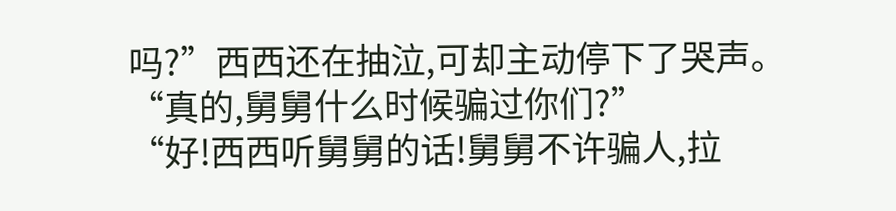吗?”西西还在抽泣,可却主动停下了哭声。
“真的,舅舅什么时候骗过你们?”
“好!西西听舅舅的话!舅舅不许骗人,拉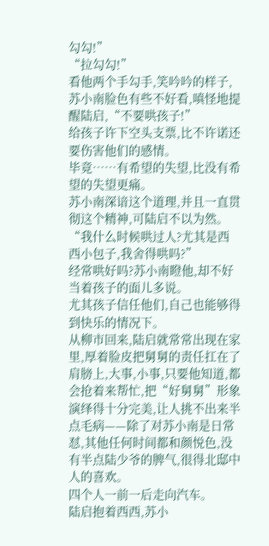勾勾!”
“拉勾勾!”
看他两个手勾手,笑吟吟的样子,苏小南脸色有些不好看,嗔怪地提醒陆启,“不要哄孩子!”
给孩子许下空头支票,比不许诺还要伤害他们的感情。
毕竟……有希望的失望,比没有希望的失望更痛。
苏小南深谙这个道理,并且一直贯彻这个精神,可陆启不以为然。
“我什么时候哄过人?尤其是西西小包子,我舍得哄吗?”
经常哄好吗?苏小南瞪他,却不好当着孩子的面儿多说。
尤其孩子信任他们,自己也能够得到快乐的情况下。
从柳市回来,陆启就常常出现在家里,厚着脸皮把舅舅的责任扛在了肩膀上,大事,小事,只要他知道,都会抢着来帮忙,把“好舅舅”形象演绎得十分完美,让人挑不出来半点毛病——除了对苏小南是日常怼,其他任何时间都和颜悦色,没有半点陆少爷的脾气,很得北邸中人的喜欢。
四个人一前一后走向汽车。
陆启抱着西西,苏小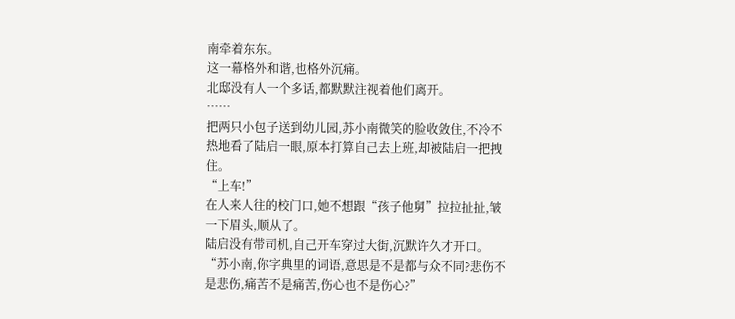南牵着东东。
这一幕格外和谐,也格外沉痛。
北邸没有人一个多话,都默默注视着他们离开。
……
把两只小包子送到幼儿园,苏小南微笑的脸收敛住,不冷不热地看了陆启一眼,原本打算自己去上班,却被陆启一把拽住。
“上车!”
在人来人往的校门口,她不想跟“孩子他舅”拉拉扯扯,皱一下眉头,顺从了。
陆启没有带司机,自己开车穿过大街,沉默许久才开口。
“苏小南,你字典里的词语,意思是不是都与众不同?悲伤不是悲伤,痛苦不是痛苦,伤心也不是伤心?”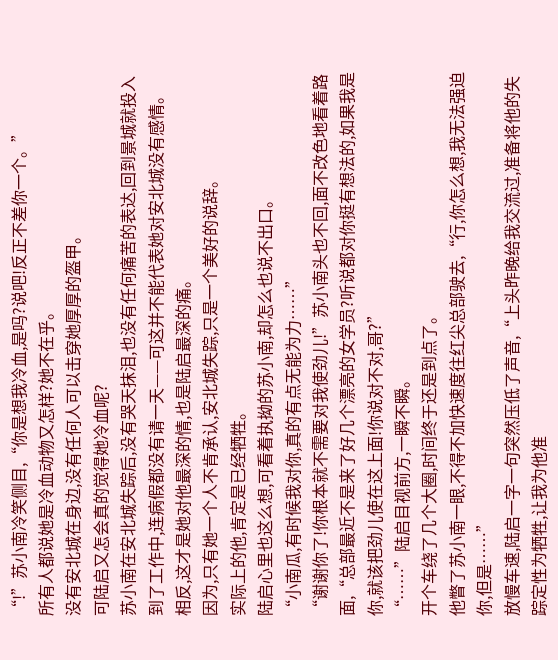“!”苏小南冷笑侧目,“你是想我冷血,是吗?说吧!反正不差你一个。”
所有人都说她是冷血动物又怎样?她不在乎。
没有安北城在身边,没有任何人可以击穿她厚厚的盔甲。
可陆启又怎会真的觉得她冷血呢?
苏小南在安北城失踪后,没有哭天抹泪,也没有任何痛苦的表达,回到景城就投入到了工作中,连病假都没有请一天——可这并不能代表她对安北城没有感情。
相反,这才是她对他最深的情,也是陆启最深的痛。
因为,只有她一个人不肯承认,安北城失踪,只是一个美好的说辞。
实际上的他,肯定是已经牺牲。
陆启心里也这么想,可看着执拗的苏小南,却怎么也说不出口。
“小南瓜,有时候我对你,真的有点无能为力……”
“谢谢你了!你根本就不需要对我使劲儿!”苏小南头也不回,面不改色地看着路面,“总部最近不是来了好几个漂亮的女学员?听说都对你挺有想法的,如果我是你,就该把劲儿使在这上面!你说对不对,哥?”
“……”陆启目视前方,一瞬不瞬。
开个车绕了几个大圈,时间终于还是到点了。
他瞥了苏小南一眼,不得不加快速度往红尖总部驶去,“行,你怎么想,我无法强迫你,但是……”
放慢车速,陆启一字一句突然压低了声音,“上头昨晚给我交流过,准备将他的失踪定性为牺牲,让我为他准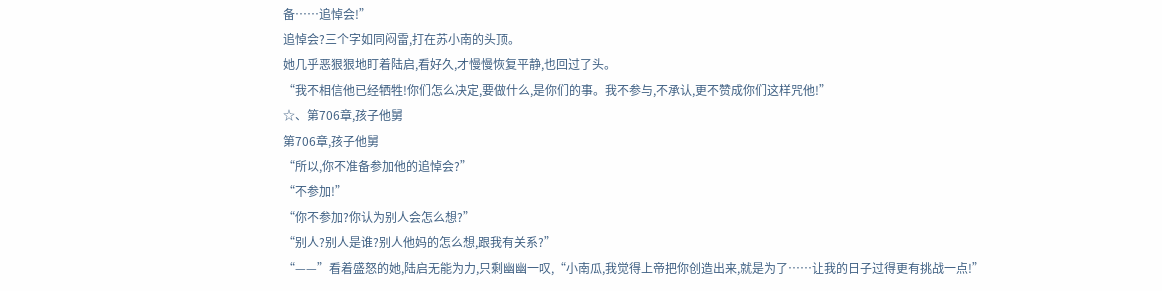备……追悼会!”
追悼会?三个字如同闷雷,打在苏小南的头顶。
她几乎恶狠狠地盯着陆启,看好久,才慢慢恢复平静,也回过了头。
“我不相信他已经牺牲!你们怎么决定,要做什么,是你们的事。我不参与,不承认,更不赞成你们这样咒他!”
☆、第706章,孩子他舅
第706章,孩子他舅
“所以,你不准备参加他的追悼会?”
“不参加!”
“你不参加?你认为别人会怎么想?”
“别人?别人是谁?别人他妈的怎么想,跟我有关系?”
“——”看着盛怒的她,陆启无能为力,只剩幽幽一叹,“小南瓜,我觉得上帝把你创造出来,就是为了……让我的日子过得更有挑战一点!”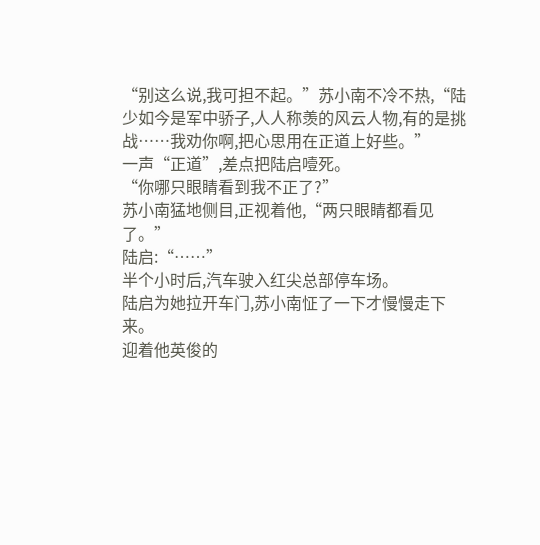“别这么说,我可担不起。”苏小南不冷不热,“陆少如今是军中骄子,人人称羡的风云人物,有的是挑战……我劝你啊,把心思用在正道上好些。”
一声“正道”,差点把陆启噎死。
“你哪只眼睛看到我不正了?”
苏小南猛地侧目,正视着他,“两只眼睛都看见了。”
陆启:“……”
半个小时后,汽车驶入红尖总部停车场。
陆启为她拉开车门,苏小南怔了一下才慢慢走下来。
迎着他英俊的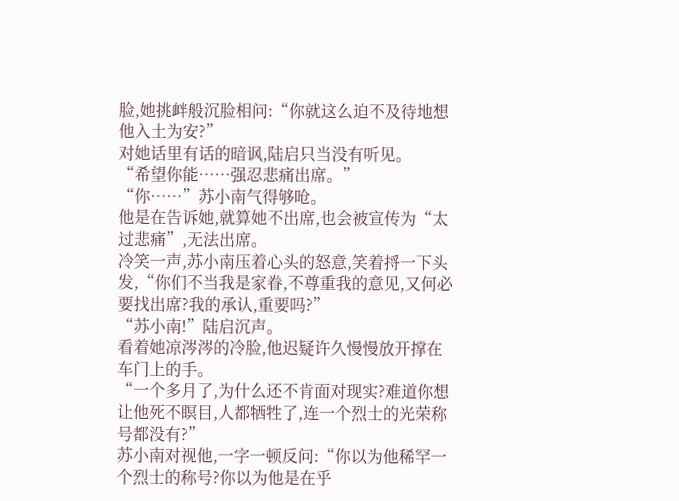脸,她挑衅般沉脸相问:“你就这么迫不及待地想他入土为安?”
对她话里有话的暗讽,陆启只当没有听见。
“希望你能……强忍悲痛出席。”
“你……”苏小南气得够呛。
他是在告诉她,就算她不出席,也会被宣传为“太过悲痛”,无法出席。
冷笑一声,苏小南压着心头的怒意,笑着捋一下头发,“你们不当我是家眷,不尊重我的意见,又何必要找出席?我的承认,重要吗?”
“苏小南!”陆启沉声。
看着她凉涔涔的冷脸,他迟疑许久慢慢放开撑在车门上的手。
“一个多月了,为什么还不肯面对现实?难道你想让他死不瞑目,人都牺牲了,连一个烈士的光荣称号都没有?”
苏小南对视他,一字一顿反问:“你以为他稀罕一个烈士的称号?你以为他是在乎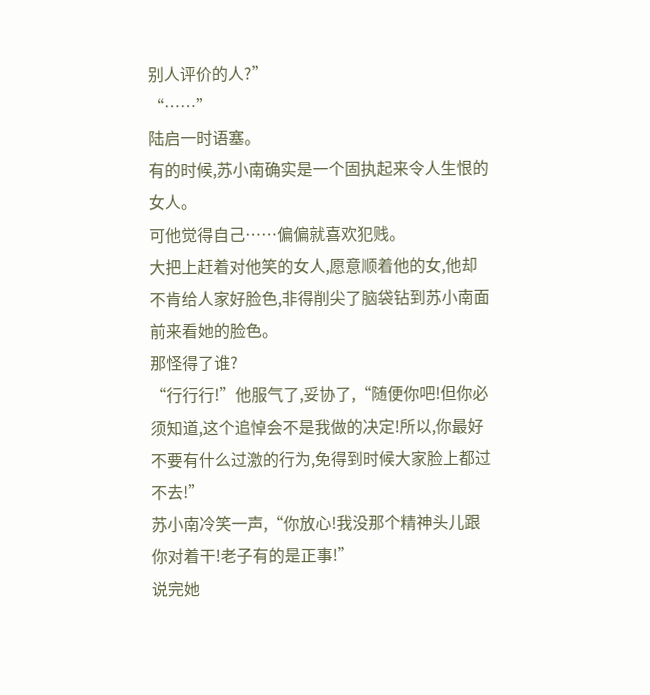别人评价的人?”
“……”
陆启一时语塞。
有的时候,苏小南确实是一个固执起来令人生恨的女人。
可他觉得自己……偏偏就喜欢犯贱。
大把上赶着对他笑的女人,愿意顺着他的女,他却不肯给人家好脸色,非得削尖了脑袋钻到苏小南面前来看她的脸色。
那怪得了谁?
“行行行!”他服气了,妥协了,“随便你吧!但你必须知道,这个追悼会不是我做的决定!所以,你最好不要有什么过激的行为,免得到时候大家脸上都过不去!”
苏小南冷笑一声,“你放心!我没那个精神头儿跟你对着干!老子有的是正事!”
说完她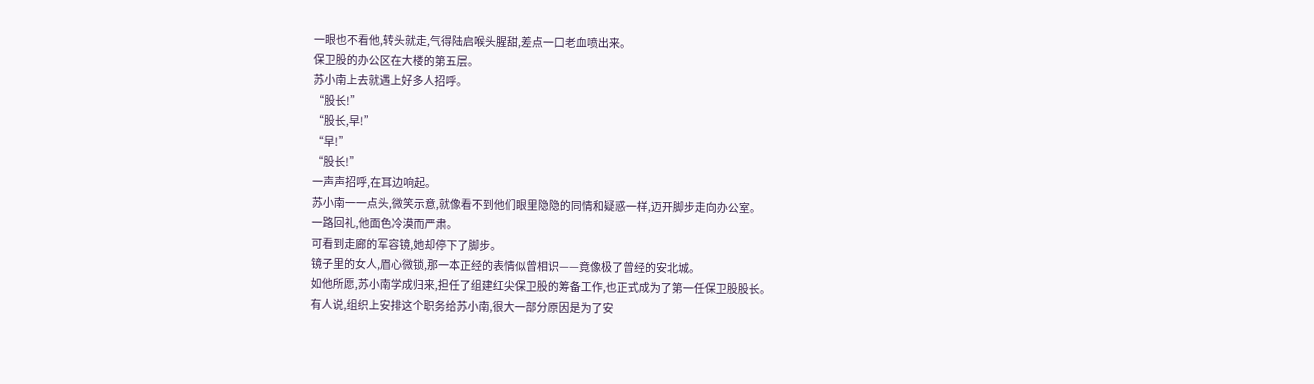一眼也不看他,转头就走,气得陆启喉头腥甜,差点一口老血喷出来。
保卫股的办公区在大楼的第五层。
苏小南上去就遇上好多人招呼。
“股长!”
“股长,早!”
“早!”
“股长!”
一声声招呼,在耳边响起。
苏小南一一点头,微笑示意,就像看不到他们眼里隐隐的同情和疑惑一样,迈开脚步走向办公室。
一路回礼,他面色冷漠而严肃。
可看到走廊的军容镜,她却停下了脚步。
镜子里的女人,眉心微锁,那一本正经的表情似曾相识——竟像极了曾经的安北城。
如他所愿,苏小南学成归来,担任了组建红尖保卫股的筹备工作,也正式成为了第一任保卫股股长。
有人说,组织上安排这个职务给苏小南,很大一部分原因是为了安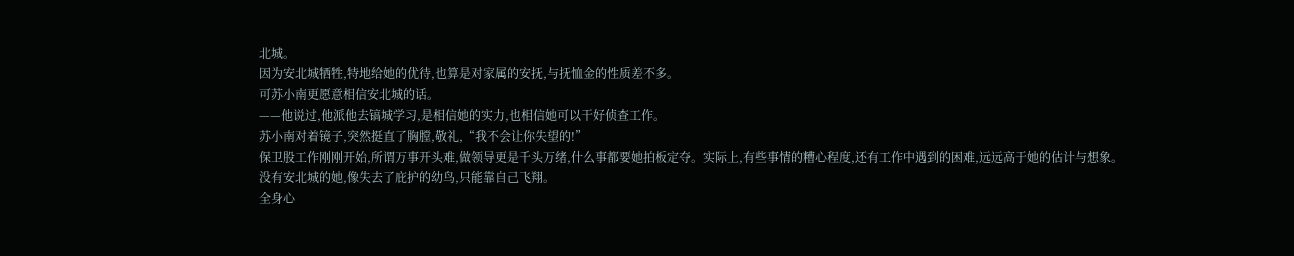北城。
因为安北城牺牲,特地给她的优待,也算是对家属的安抚,与抚恤金的性质差不多。
可苏小南更愿意相信安北城的话。
——他说过,他派他去镐城学习,是相信她的实力,也相信她可以干好侦查工作。
苏小南对着镜子,突然挺直了胸膛,敬礼,“我不会让你失望的!”
保卫股工作刚刚开始,所谓万事开头难,做领导更是千头万绪,什么事都要她拍板定夺。实际上,有些事情的糟心程度,还有工作中遇到的困难,远远高于她的估计与想象。
没有安北城的她,像失去了庇护的幼鸟,只能靠自己飞翔。
全身心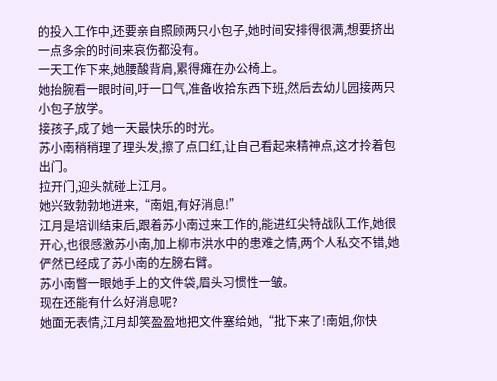的投入工作中,还要亲自照顾两只小包子,她时间安排得很满,想要挤出一点多余的时间来哀伤都没有。
一天工作下来,她腰酸背肩,累得瘫在办公椅上。
她抬腕看一眼时间,吁一口气,准备收拾东西下班,然后去幼儿园接两只小包子放学。
接孩子,成了她一天最快乐的时光。
苏小南稍稍理了理头发,擦了点口红,让自己看起来精神点,这才拎着包出门。
拉开门,迎头就碰上江月。
她兴致勃勃地进来,“南姐,有好消息!”
江月是培训结束后,跟着苏小南过来工作的,能进红尖特战队工作,她很开心,也很感激苏小南,加上柳市洪水中的患难之情,两个人私交不错,她俨然已经成了苏小南的左膀右臂。
苏小南瞥一眼她手上的文件袋,眉头习惯性一皱。
现在还能有什么好消息呢?
她面无表情,江月却笑盈盈地把文件塞给她,“批下来了!南姐,你快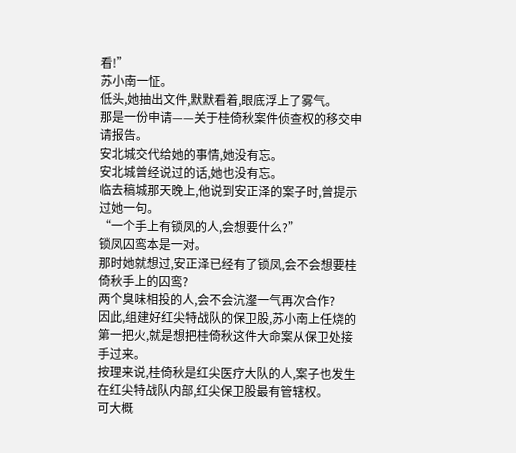看!”
苏小南一怔。
低头,她抽出文件,默默看着,眼底浮上了雾气。
那是一份申请——关于桂倚秋案件侦查权的移交申请报告。
安北城交代给她的事情,她没有忘。
安北城曾经说过的话,她也没有忘。
临去稿城那天晚上,他说到安正泽的案子时,曾提示过她一句。
“一个手上有锁凤的人,会想要什么?”
锁凤囚鸾本是一对。
那时她就想过,安正泽已经有了锁凤,会不会想要桂倚秋手上的囚鸾?
两个臭味相投的人,会不会沆瀣一气再次合作?
因此,组建好红尖特战队的保卫股,苏小南上任烧的第一把火,就是想把桂倚秋这件大命案从保卫处接手过来。
按理来说,桂倚秋是红尖医疗大队的人,案子也发生在红尖特战队内部,红尖保卫股最有管辖权。
可大概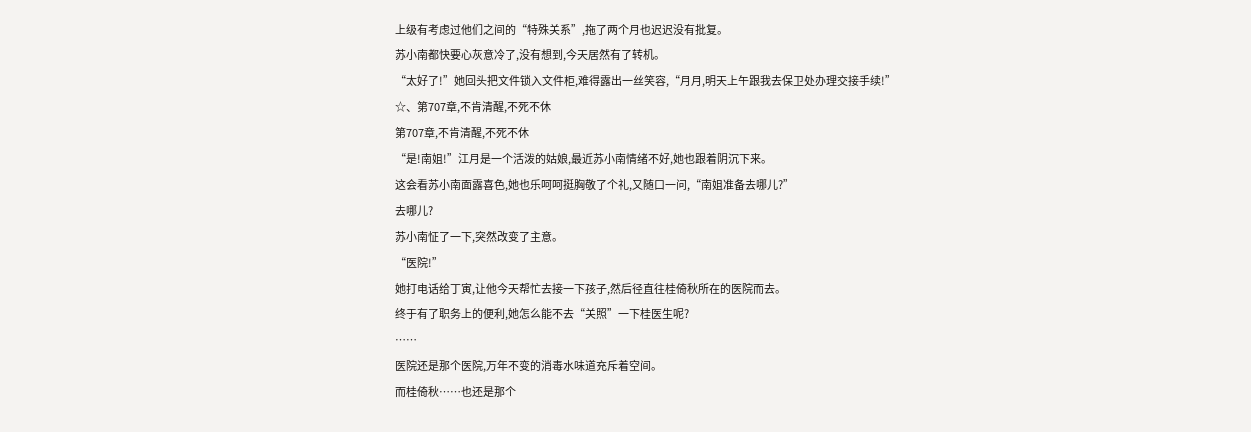上级有考虑过他们之间的“特殊关系”,拖了两个月也迟迟没有批复。
苏小南都快要心灰意冷了,没有想到,今天居然有了转机。
“太好了!”她回头把文件锁入文件柜,难得露出一丝笑容,“月月,明天上午跟我去保卫处办理交接手续!”
☆、第707章,不肯清醒,不死不休
第707章,不肯清醒,不死不休
“是!南姐!”江月是一个活泼的姑娘,最近苏小南情绪不好,她也跟着阴沉下来。
这会看苏小南面露喜色,她也乐呵呵挺胸敬了个礼,又随口一问,“南姐准备去哪儿?”
去哪儿?
苏小南怔了一下,突然改变了主意。
“医院!”
她打电话给丁寅,让他今天帮忙去接一下孩子,然后径直往桂倚秋所在的医院而去。
终于有了职务上的便利,她怎么能不去“关照”一下桂医生呢?
……
医院还是那个医院,万年不变的消毒水味道充斥着空间。
而桂倚秋……也还是那个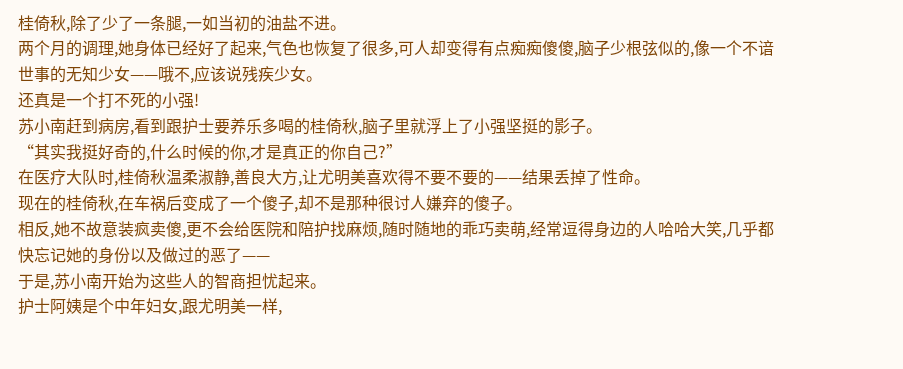桂倚秋,除了少了一条腿,一如当初的油盐不进。
两个月的调理,她身体已经好了起来,气色也恢复了很多,可人却变得有点痴痴傻傻,脑子少根弦似的,像一个不谙世事的无知少女——哦不,应该说残疾少女。
还真是一个打不死的小强!
苏小南赶到病房,看到跟护士要养乐多喝的桂倚秋,脑子里就浮上了小强坚挺的影子。
“其实我挺好奇的,什么时候的你,才是真正的你自己?”
在医疗大队时,桂倚秋温柔淑静,善良大方,让尤明美喜欢得不要不要的——结果丢掉了性命。
现在的桂倚秋,在车祸后变成了一个傻子,却不是那种很讨人嫌弃的傻子。
相反,她不故意装疯卖傻,更不会给医院和陪护找麻烦,随时随地的乖巧卖萌,经常逗得身边的人哈哈大笑,几乎都快忘记她的身份以及做过的恶了——
于是,苏小南开始为这些人的智商担忧起来。
护士阿姨是个中年妇女,跟尤明美一样,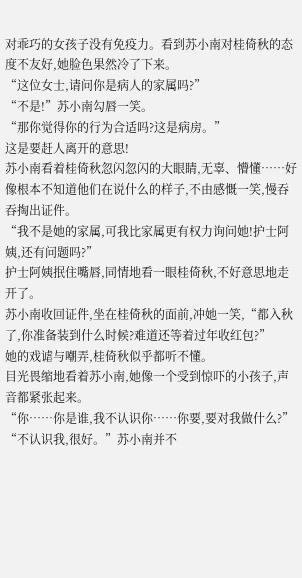对乖巧的女孩子没有免疫力。看到苏小南对桂倚秋的态度不友好,她脸色果然冷了下来。
“这位女士,请问你是病人的家属吗?”
“不是!”苏小南勾唇一笑。
“那你觉得你的行为合适吗?这是病房。”
这是要赶人离开的意思!
苏小南看着桂倚秋忽闪忽闪的大眼睛,无辜、懵懂……好像根本不知道他们在说什么的样子,不由感慨一笑,慢吞吞掏出证件。
“我不是她的家属,可我比家属更有权力询问她!护士阿姨,还有问题吗?”
护士阿姨抿住嘴唇,同情地看一眼桂倚秋,不好意思地走开了。
苏小南收回证件,坐在桂倚秋的面前,冲她一笑,“都入秋了,你准备装到什么时候?难道还等着过年收红包?”
她的戏谑与嘲弄,桂倚秋似乎都听不懂。
目光畏缩地看着苏小南,她像一个受到惊吓的小孩子,声音都紧张起来。
“你……你是谁,我不认识你……你要,要对我做什么?”
“不认识我,很好。”苏小南并不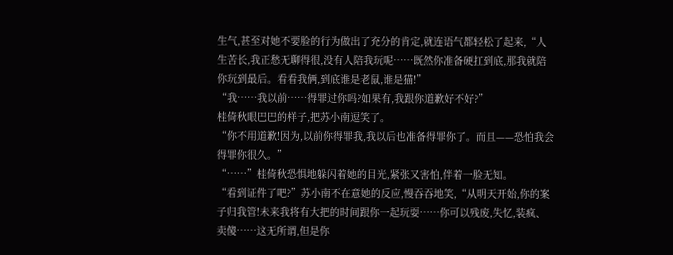生气,甚至对她不要脸的行为做出了充分的肯定,就连语气都轻松了起来,“人生苦长,我正愁无聊得很,没有人陪我玩呢……既然你准备硬扛到底,那我就陪你玩到最后。看看我俩,到底谁是老鼠,谁是猫!”
“我……我以前……得罪过你吗?如果有,我跟你道歉好不好?”
桂倚秋眼巴巴的样子,把苏小南逗笑了。
“你不用道歉!因为,以前你得罪我,我以后也准备得罪你了。而且——恐怕我会得罪你很久。”
“……”桂倚秋恐惧地躲闪着她的目光,紧张又害怕,伴着一脸无知。
“看到证件了吧?”苏小南不在意她的反应,慢吞吞地笑,“从明天开始,你的案子归我管!未来我将有大把的时间跟你一起玩耍……你可以残废,失忆,装疯、卖傻……这无所谓,但是你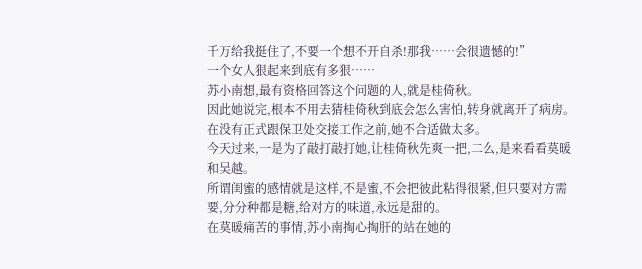千万给我挺住了,不要一个想不开自杀!那我……会很遗憾的!”
一个女人狠起来到底有多狠……
苏小南想,最有资格回答这个问题的人,就是桂倚秋。
因此她说完,根本不用去猜桂倚秋到底会怎么害怕,转身就离开了病房。
在没有正式跟保卫处交接工作之前,她不合适做太多。
今天过来,一是为了敲打敲打她,让桂倚秋先爽一把,二么,是来看看莫暖和吴越。
所谓闺蜜的感情就是这样,不是蜜,不会把彼此粘得很紧,但只要对方需要,分分种都是糖,给对方的味道,永远是甜的。
在莫暖痛苦的事情,苏小南掏心掏肝的站在她的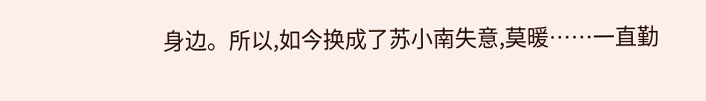身边。所以,如今换成了苏小南失意,莫暖……一直勤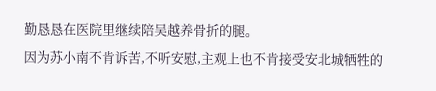勤恳恳在医院里继续陪吴越养骨折的腿。
因为苏小南不肯诉苦,不听安慰,主观上也不肯接受安北城牺牲的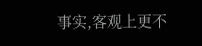事实,客观上更不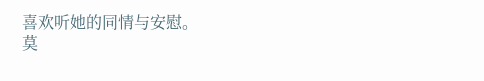喜欢听她的同情与安慰。
莫